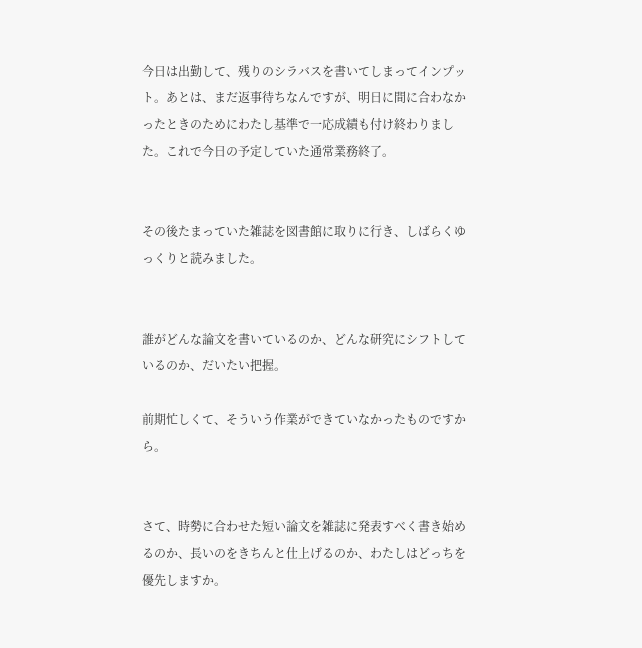今日は出勤して、残りのシラバスを書いてしまってインプット。あとは、まだ返事待ちなんですが、明日に間に合わなかったときのためにわたし基準で一応成績も付け終わりました。これで今日の予定していた通常業務終了。


その後たまっていた雑誌を図書館に取りに行き、しばらくゆっくりと読みました。


誰がどんな論文を書いているのか、どんな研究にシフトしているのか、だいたい把握。

前期忙しくて、そういう作業ができていなかったものですから。


さて、時勢に合わせた短い論文を雑誌に発表すべく書き始めるのか、長いのをきちんと仕上げるのか、わたしはどっちを優先しますか。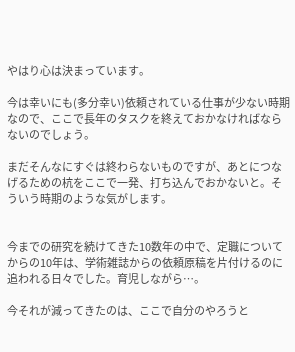やはり心は決まっています。

今は幸いにも(多分幸い)依頼されている仕事が少ない時期なので、ここで長年のタスクを終えておかなければならないのでしょう。

まだそんなにすぐは終わらないものですが、あとにつなげるための杭をここで一発、打ち込んでおかないと。そういう時期のような気がします。


今までの研究を続けてきた10数年の中で、定職についてからの10年は、学術雑誌からの依頼原稿を片付けるのに追われる日々でした。育児しながら…。

今それが減ってきたのは、ここで自分のやろうと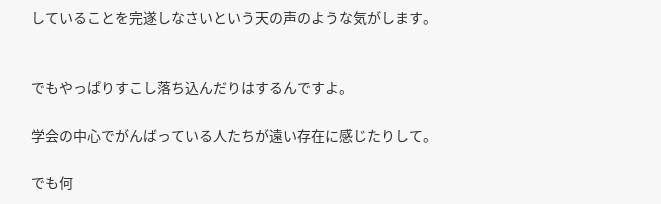していることを完遂しなさいという天の声のような気がします。


でもやっぱりすこし落ち込んだりはするんですよ。

学会の中心でがんばっている人たちが遠い存在に感じたりして。

でも何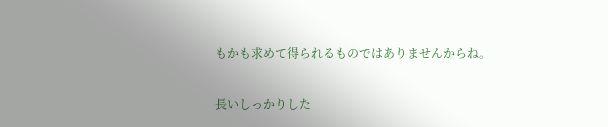もかも求めて得られるものではありませんからね。

長いしっかりした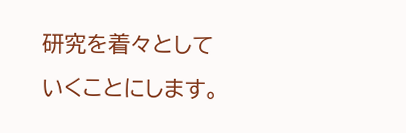研究を着々としていくことにします。